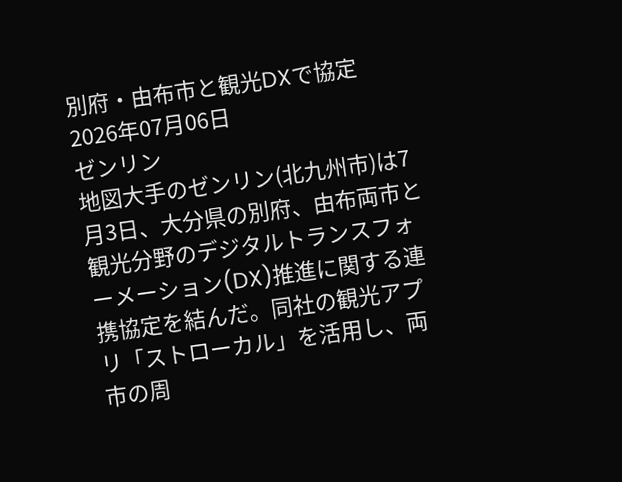別府・由布市と観光DXで協定
2026年07月06日
ゼンリン
地図大手のゼンリン(北九州市)は7月3日、大分県の別府、由布両市と観光分野のデジタルトランスフォーメーション(DX)推進に関する連携協定を結んだ。同社の観光アプリ「ストローカル」を活用し、両市の周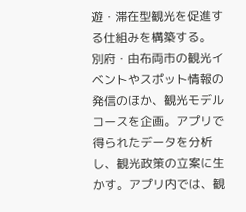遊・滞在型観光を促進する仕組みを構築する。
別府・由布両市の観光イベントやスポット情報の発信のほか、観光モデルコースを企画。アプリで得られたデータを分析し、観光政策の立案に生かす。アプリ内では、観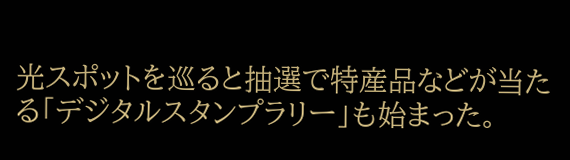光スポットを巡ると抽選で特産品などが当たる「デジタルスタンプラリー」も始まった。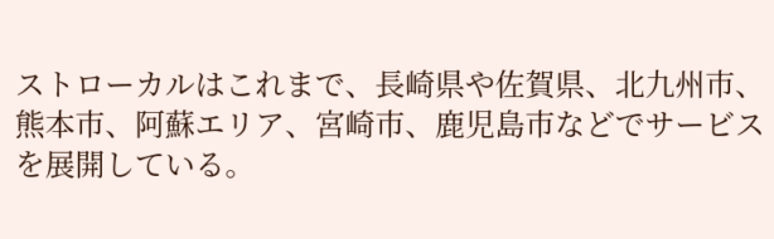ストローカルはこれまで、長崎県や佐賀県、北九州市、熊本市、阿蘇エリア、宮崎市、鹿児島市などでサービスを展開している。